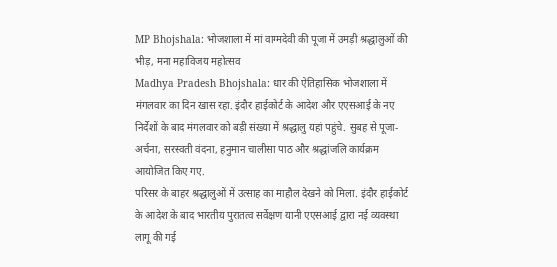MP Bhojshala: भोजशाला में मां वाग्मदेवी की पूजा में उमड़ी श्रद्धालुओं की भीड़, मना महाविजय महोत्सव
Madhya Pradesh Bhojshala: धार की ऐतिहासिक भोजशाला में मंगलवार का दिन खास रहा. इंदौर हाईकोर्ट के आदेश और एएसआई के नए निर्देशों के बाद मंगलवार को बड़ी संख्या में श्रद्धालु यहां पहुंचे. सुबह से पूजा-अर्चना, सरस्वती वंदना, हनुमान चालीसा पाठ और श्रद्धांजलि कार्यक्रम आयोजित किए गए.
परिसर के बाहर श्रद्धालुओं में उत्साह का माहौल देखने को मिला. इंदौर हाईकोर्ट के आदेश के बाद भारतीय पुरातत्व सर्वेक्षण यानी एएसआई द्वारा नई व्यवस्था लागू की गई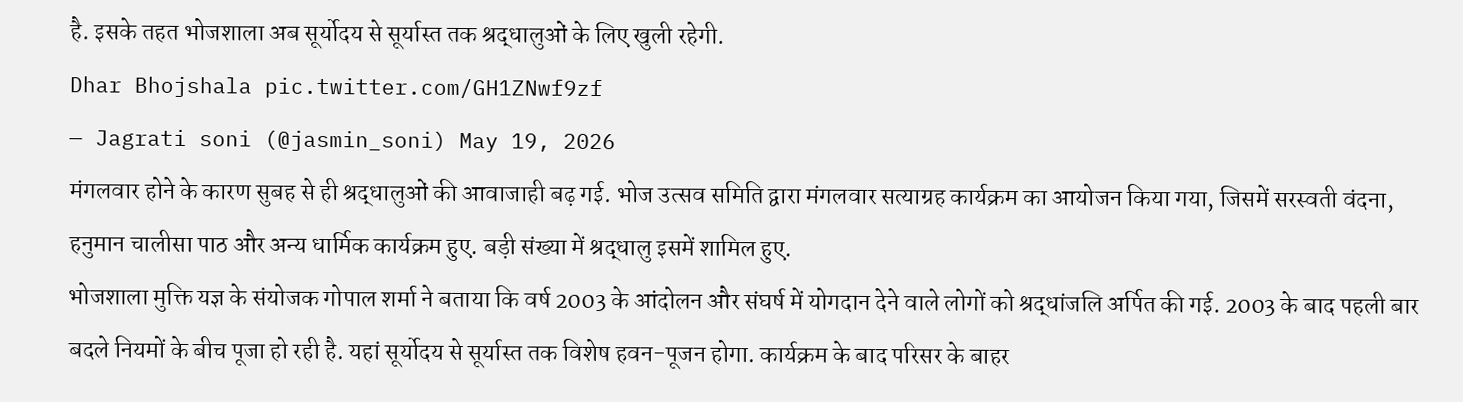है. इसके तहत भोजशाला अब सूर्योदय से सूर्यास्त तक श्रद्धालुओं के लिए खुली रहेगी.
Dhar Bhojshala pic.twitter.com/GH1ZNwf9zf
— Jagrati soni (@jasmin_soni) May 19, 2026
मंगलवार होने के कारण सुबह से ही श्रद्धालुओं की आवाजाही बढ़ गई. भोज उत्सव समिति द्वारा मंगलवार सत्याग्रह कार्यक्रम का आयोजन किया गया, जिसमें सरस्वती वंदना, हनुमान चालीसा पाठ और अन्य धार्मिक कार्यक्रम हुए. बड़ी संख्या में श्रद्धालु इसमें शामिल हुए.
भोजशाला मुक्ति यज्ञ के संयोजक गोपाल शर्मा ने बताया कि वर्ष 2003 के आंदोलन और संघर्ष में योगदान देने वाले लोगों को श्रद्धांजलि अर्पित की गई. 2003 के बाद पहली बार बदले नियमों के बीच पूजा हो रही है. यहां सूर्योदय से सूर्यास्त तक विशेष हवन-पूजन होगा. कार्यक्रम के बाद परिसर के बाहर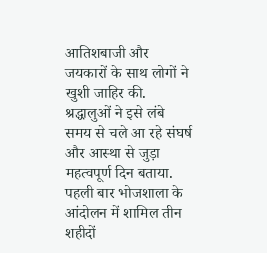आतिशबाजी और जयकारों के साथ लोगों ने खुशी जाहिर की. श्रद्धालुओं ने इसे लंबे समय से चले आ रहे संघर्ष और आस्था से जुड़ा महत्वपूर्ण दिन बताया.
पहली बार भोजशाला के आंदोलन में शामिल तीन शहीदों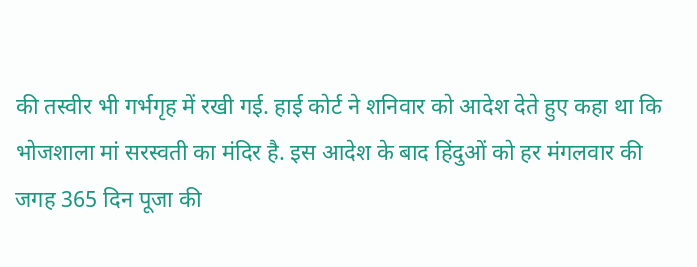की तस्वीर भी गर्भगृह में रखी गई. हाई कोर्ट ने शनिवार को आदेश देते हुए कहा था कि भोजशाला मां सरस्वती का मंदिर है. इस आदेश के बाद हिंदुओं को हर मंगलवार की जगह 365 दिन पूजा की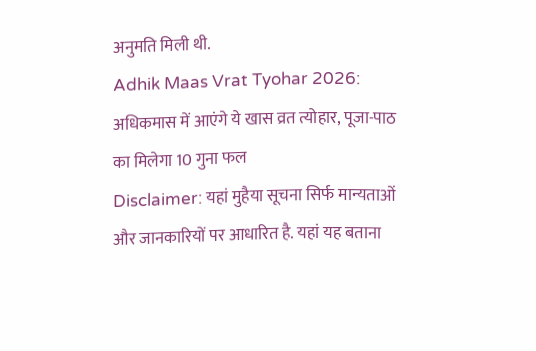अनुमति मिली थी.
Adhik Maas Vrat Tyohar 2026: अधिकमास में आएंगे ये खास व्रत त्योहार, पूजा-पाठ का मिलेगा 10 गुना फल
Disclaimer: यहां मुहैया सूचना सिर्फ मान्यताओं और जानकारियों पर आधारित है. यहां यह बताना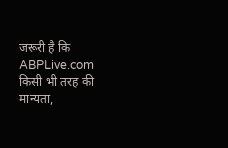जरूरी है कि ABPLive.com किसी भी तरह की मान्यता,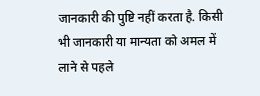जानकारी की पुष्टि नहीं करता है. किसी भी जानकारी या मान्यता को अमल में लाने से पहले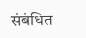संबंधित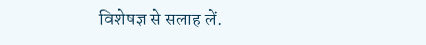विशेषज्ञ से सलाह लें.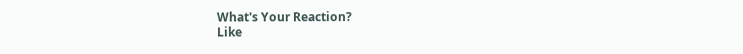What's Your Reaction?
Like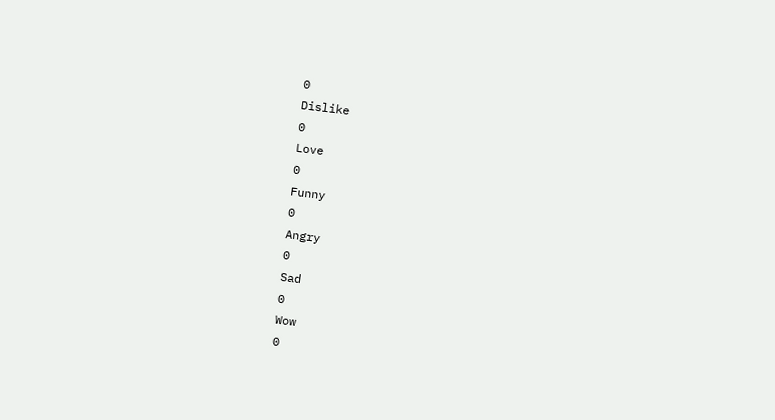0
Dislike
0
Love
0
Funny
0
Angry
0
Sad
0
Wow
0